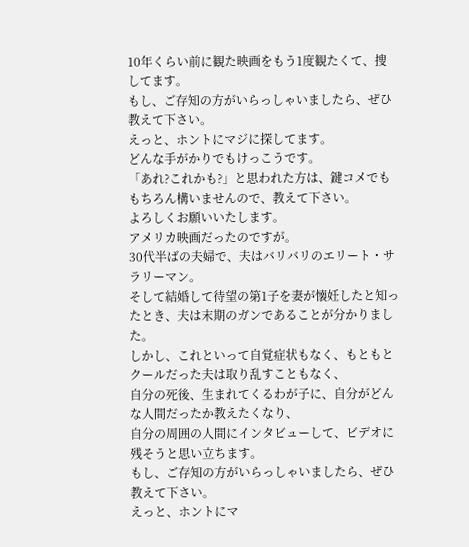10年くらい前に観た映画をもう1度観たくて、捜してます。
もし、ご存知の方がいらっしゃいましたら、ぜひ教えて下さい。
えっと、ホントにマジに探してます。
どんな手がかりでもけっこうです。
「あれ?これかも?」と思われた方は、鍵コメでももちろん構いませんので、教えて下さい。
よろしくお願いいたします。
アメリカ映画だったのですが。
30代半ばの夫婦で、夫はバリバリのエリート・サラリーマン。
そして結婚して待望の第1子を妻が懐妊したと知ったとき、夫は末期のガンであることが分かりました。
しかし、これといって自覚症状もなく、もともとクールだった夫は取り乱すこともなく、
自分の死後、生まれてくるわが子に、自分がどんな人間だったか教えたくなり、
自分の周囲の人間にインタビューして、ビデオに残そうと思い立ちます。
もし、ご存知の方がいらっしゃいましたら、ぜひ教えて下さい。
えっと、ホントにマ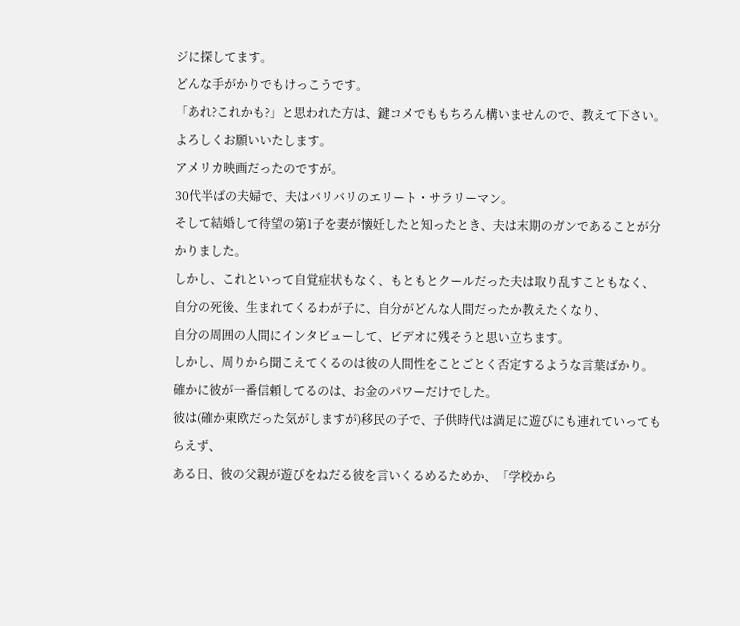ジに探してます。
どんな手がかりでもけっこうです。
「あれ?これかも?」と思われた方は、鍵コメでももちろん構いませんので、教えて下さい。
よろしくお願いいたします。
アメリカ映画だったのですが。
30代半ばの夫婦で、夫はバリバリのエリート・サラリーマン。
そして結婚して待望の第1子を妻が懐妊したと知ったとき、夫は末期のガンであることが分かりました。
しかし、これといって自覚症状もなく、もともとクールだった夫は取り乱すこともなく、
自分の死後、生まれてくるわが子に、自分がどんな人間だったか教えたくなり、
自分の周囲の人間にインタビューして、ビデオに残そうと思い立ちます。
しかし、周りから聞こえてくるのは彼の人間性をことごとく否定するような言葉ばかり。
確かに彼が一番信頼してるのは、お金のパワーだけでした。
彼は(確か東欧だった気がしますが)移民の子で、子供時代は満足に遊びにも連れていってもらえず、
ある日、彼の父親が遊びをねだる彼を言いくるめるためか、「学校から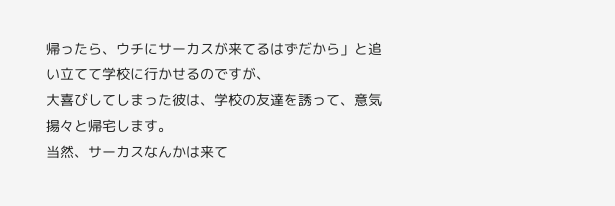帰ったら、ウチにサーカスが来てるはずだから」と追い立てて学校に行かせるのですが、
大喜びしてしまった彼は、学校の友達を誘って、意気揚々と帰宅します。
当然、サーカスなんかは来て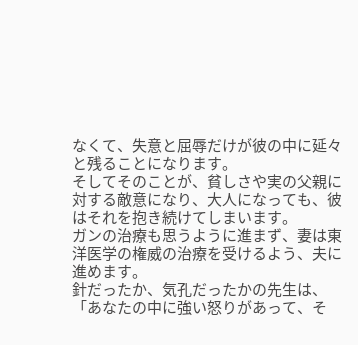なくて、失意と屈辱だけが彼の中に延々と残ることになります。
そしてそのことが、貧しさや実の父親に対する敵意になり、大人になっても、彼はそれを抱き続けてしまいます。
ガンの治療も思うように進まず、妻は東洋医学の権威の治療を受けるよう、夫に進めます。
針だったか、気孔だったかの先生は、「あなたの中に強い怒りがあって、そ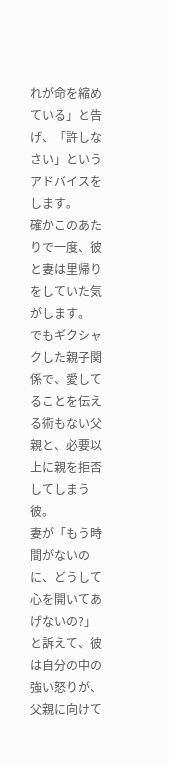れが命を縮めている」と告げ、「許しなさい」というアドバイスをします。
確かこのあたりで一度、彼と妻は里帰りをしていた気がします。
でもギクシャクした親子関係で、愛してることを伝える術もない父親と、必要以上に親を拒否してしまう彼。
妻が「もう時間がないのに、どうして心を開いてあげないの?」と訴えて、彼は自分の中の強い怒りが、父親に向けて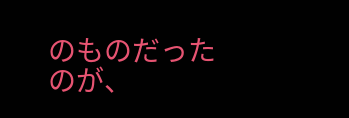のものだったのが、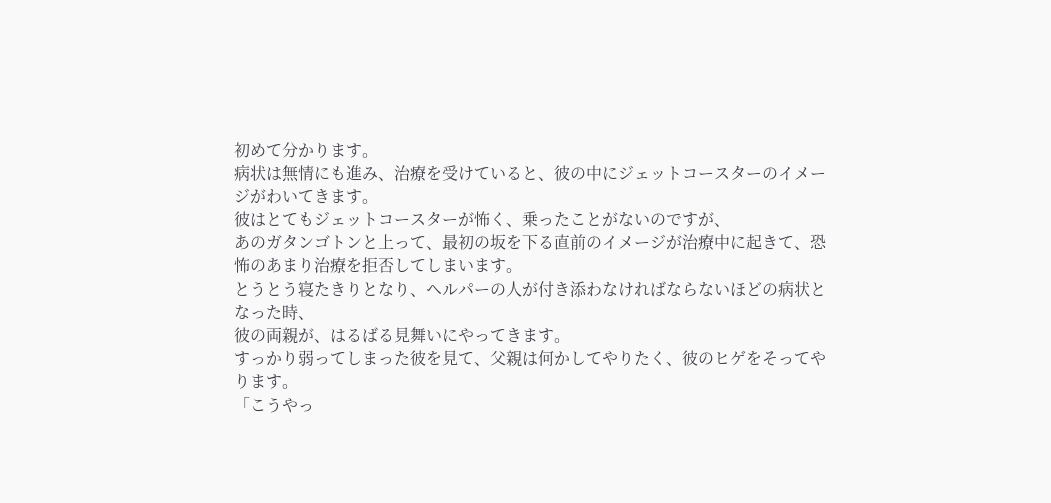初めて分かります。
病状は無情にも進み、治療を受けていると、彼の中にジェットコースターのイメージがわいてきます。
彼はとてもジェットコースターが怖く、乗ったことがないのですが、
あのガタンゴトンと上って、最初の坂を下る直前のイメージが治療中に起きて、恐怖のあまり治療を拒否してしまいます。
とうとう寝たきりとなり、ヘルパーの人が付き添わなければならないほどの病状となった時、
彼の両親が、はるばる見舞いにやってきます。
すっかり弱ってしまった彼を見て、父親は何かしてやりたく、彼のヒゲをそってやります。
「こうやっ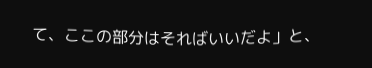て、ここの部分はそればいいだよ」と、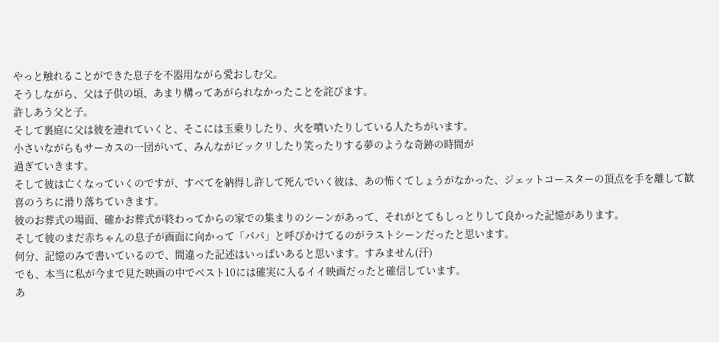やっと触れることができた息子を不器用ながら愛おしむ父。
そうしながら、父は子供の頃、あまり構ってあがられなかったことを詫びます。
許しあう父と子。
そして裏庭に父は彼を連れていくと、そこには玉乗りしたり、火を噴いたりしている人たちがいます。
小さいながらもサーカスの一団がいて、みんながビックリしたり笑ったりする夢のような奇跡の時間が
過ぎていきます。
そして彼は亡くなっていくのですが、すべてを納得し許して死んでいく彼は、あの怖くてしょうがなかった、ジェットコースターの頂点を手を離して歓喜のうちに滑り落ちていきます。
彼のお葬式の場面、確かお葬式が終わってからの家での集まりのシーンがあって、それがとてもしっとりして良かった記憶があります。
そして彼のまだ赤ちゃんの息子が画面に向かって「パパ」と呼びかけてるのがラストシーンだったと思います。
何分、記憶のみで書いているので、間違った記述はいっぱいあると思います。すみません(汗)
でも、本当に私が今まで見た映画の中でベスト10には確実に入るイイ映画だったと確信しています。
あ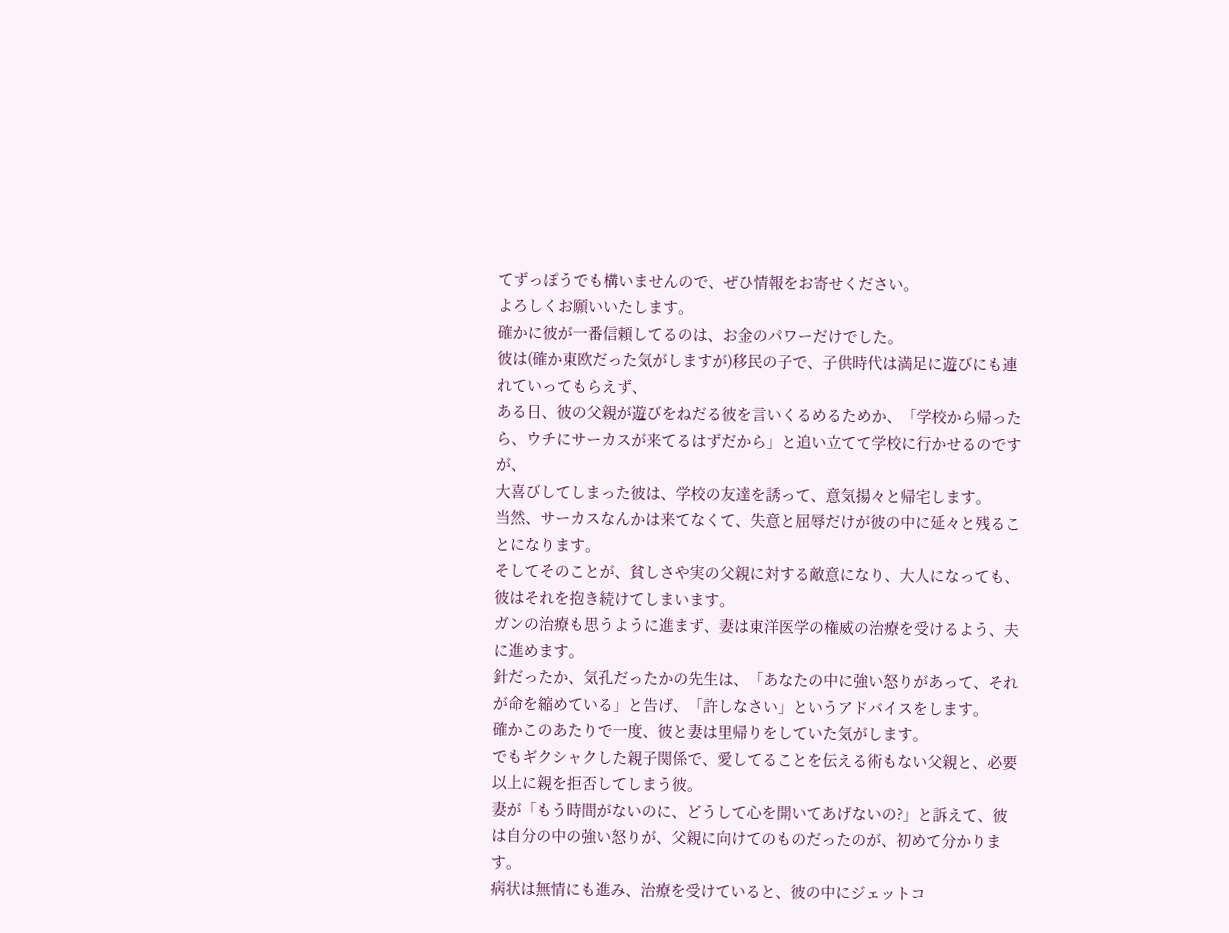てずっぽうでも構いませんので、ぜひ情報をお寄せください。
よろしくお願いいたします。
確かに彼が一番信頼してるのは、お金のパワーだけでした。
彼は(確か東欧だった気がしますが)移民の子で、子供時代は満足に遊びにも連れていってもらえず、
ある日、彼の父親が遊びをねだる彼を言いくるめるためか、「学校から帰ったら、ウチにサーカスが来てるはずだから」と追い立てて学校に行かせるのですが、
大喜びしてしまった彼は、学校の友達を誘って、意気揚々と帰宅します。
当然、サーカスなんかは来てなくて、失意と屈辱だけが彼の中に延々と残ることになります。
そしてそのことが、貧しさや実の父親に対する敵意になり、大人になっても、彼はそれを抱き続けてしまいます。
ガンの治療も思うように進まず、妻は東洋医学の権威の治療を受けるよう、夫に進めます。
針だったか、気孔だったかの先生は、「あなたの中に強い怒りがあって、それが命を縮めている」と告げ、「許しなさい」というアドバイスをします。
確かこのあたりで一度、彼と妻は里帰りをしていた気がします。
でもギクシャクした親子関係で、愛してることを伝える術もない父親と、必要以上に親を拒否してしまう彼。
妻が「もう時間がないのに、どうして心を開いてあげないの?」と訴えて、彼は自分の中の強い怒りが、父親に向けてのものだったのが、初めて分かります。
病状は無情にも進み、治療を受けていると、彼の中にジェットコ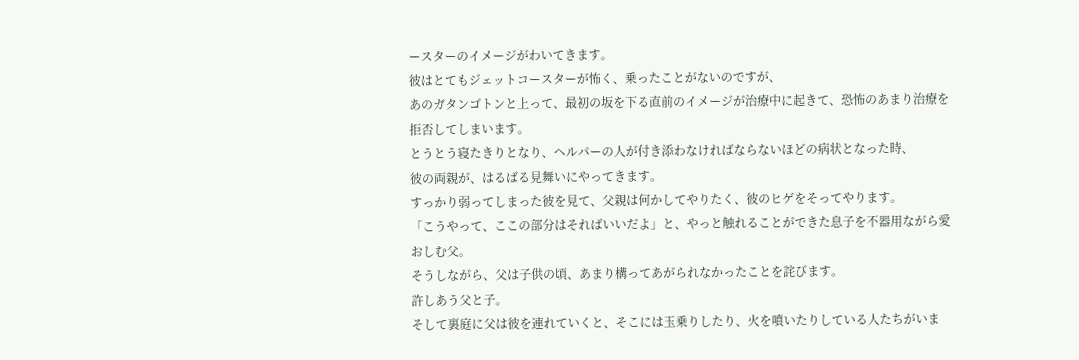ースターのイメージがわいてきます。
彼はとてもジェットコースターが怖く、乗ったことがないのですが、
あのガタンゴトンと上って、最初の坂を下る直前のイメージが治療中に起きて、恐怖のあまり治療を拒否してしまいます。
とうとう寝たきりとなり、ヘルパーの人が付き添わなければならないほどの病状となった時、
彼の両親が、はるばる見舞いにやってきます。
すっかり弱ってしまった彼を見て、父親は何かしてやりたく、彼のヒゲをそってやります。
「こうやって、ここの部分はそればいいだよ」と、やっと触れることができた息子を不器用ながら愛おしむ父。
そうしながら、父は子供の頃、あまり構ってあがられなかったことを詫びます。
許しあう父と子。
そして裏庭に父は彼を連れていくと、そこには玉乗りしたり、火を噴いたりしている人たちがいま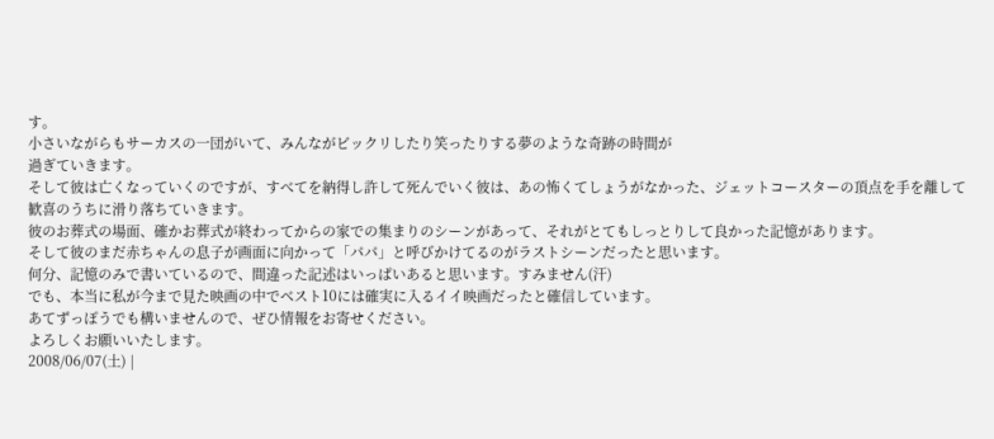す。
小さいながらもサーカスの一団がいて、みんながビックリしたり笑ったりする夢のような奇跡の時間が
過ぎていきます。
そして彼は亡くなっていくのですが、すべてを納得し許して死んでいく彼は、あの怖くてしょうがなかった、ジェットコースターの頂点を手を離して歓喜のうちに滑り落ちていきます。
彼のお葬式の場面、確かお葬式が終わってからの家での集まりのシーンがあって、それがとてもしっとりして良かった記憶があります。
そして彼のまだ赤ちゃんの息子が画面に向かって「パパ」と呼びかけてるのがラストシーンだったと思います。
何分、記憶のみで書いているので、間違った記述はいっぱいあると思います。すみません(汗)
でも、本当に私が今まで見た映画の中でベスト10には確実に入るイイ映画だったと確信しています。
あてずっぽうでも構いませんので、ぜひ情報をお寄せください。
よろしくお願いいたします。
2008/06/07(土) |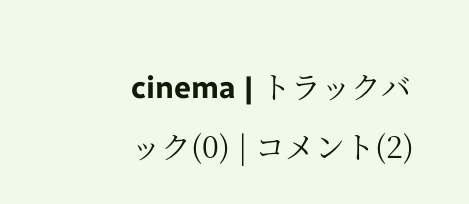cinema | トラックバック(0) | コメント(2)